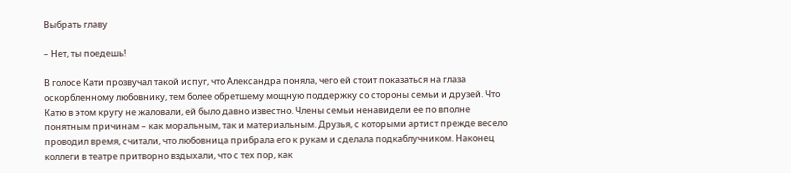Выбрать главу

– Нет, ты поедешь!

В голосе Кати прозвучал такой испуг, что Александра поняла, чего ей стоит показаться на глаза оскорбленному любовнику, тем более обретшему мощную поддержку со стороны семьи и друзей. Что Катю в этом кругу не жаловали, ей было давно известно. Члены семьи ненавидели ее по вполне понятным причинам – как моральным, так и материальным. Друзья, с которыми артист прежде весело проводил время, считали, что любовница прибрала его к рукам и сделала подкаблучником. Наконец коллеги в театре притворно вздыхали, что с тех пор, как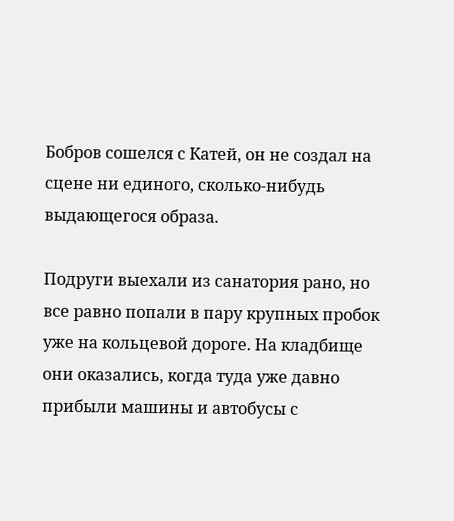Бобров сошелся с Катей, он не создал на сцене ни единого, сколько-нибудь выдающегося образа.

Подруги выехали из санатория рано, но все равно попали в пару крупных пробок уже на кольцевой дороге. На кладбище они оказались, когда туда уже давно прибыли машины и автобусы с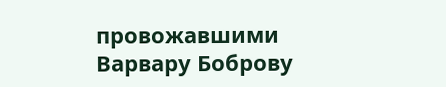провожавшими Варвару Боброву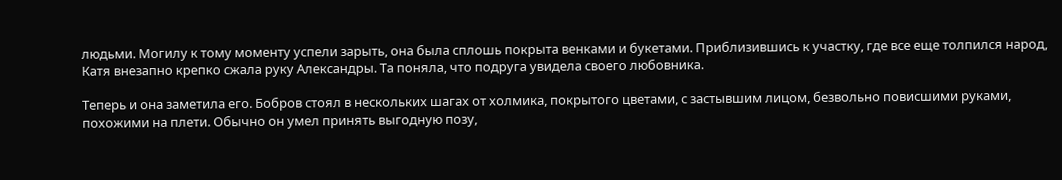людьми. Могилу к тому моменту успели зарыть, она была сплошь покрыта венками и букетами. Приблизившись к участку, где все еще толпился народ, Катя внезапно крепко сжала руку Александры. Та поняла, что подруга увидела своего любовника.

Теперь и она заметила его. Бобров стоял в нескольких шагах от холмика, покрытого цветами, с застывшим лицом, безвольно повисшими руками, похожими на плети. Обычно он умел принять выгодную позу,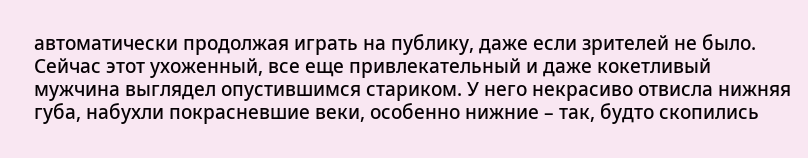автоматически продолжая играть на публику, даже если зрителей не было. Сейчас этот ухоженный, все еще привлекательный и даже кокетливый мужчина выглядел опустившимся стариком. У него некрасиво отвисла нижняя губа, набухли покрасневшие веки, особенно нижние – так, будто скопились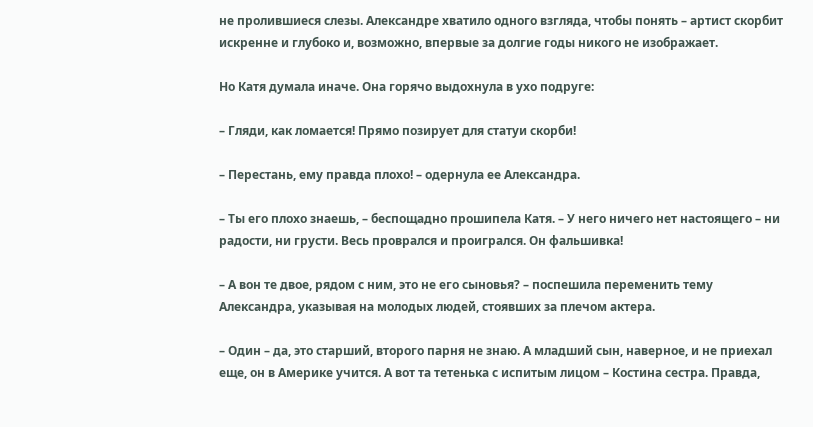не пролившиеся слезы. Александре хватило одного взгляда, чтобы понять – артист скорбит искренне и глубоко и, возможно, впервые за долгие годы никого не изображает.

Но Катя думала иначе. Она горячо выдохнула в ухо подруге:

– Гляди, как ломается! Прямо позирует для статуи скорби!

– Перестань, ему правда плохо! – одернула ее Александра.

– Ты его плохо знаешь, – беспощадно прошипела Катя. – У него ничего нет настоящего – ни радости, ни грусти. Весь проврался и проигрался. Он фальшивка!

– А вон те двое, рядом с ним, это не его сыновья? – поспешила переменить тему Александра, указывая на молодых людей, стоявших за плечом актера.

– Один – да, это старший, второго парня не знаю. А младший сын, наверное, и не приехал еще, он в Америке учится. А вот та тетенька с испитым лицом – Костина сестра. Правда,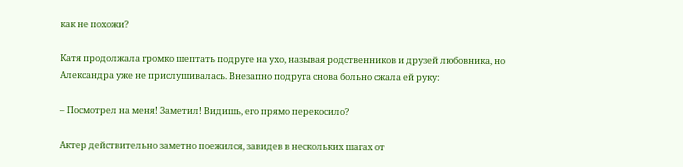как не похожи?

Катя продолжала громко шептать подруге на ухо, называя родственников и друзей любовника, но Александра уже не прислушивалась. Внезапно подруга снова больно сжала ей руку:

– Посмотрел на меня! Заметил! Видишь, его прямо перекосило?

Актер действительно заметно поежился, завидев в нескольких шагах от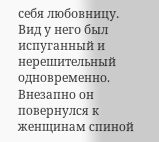себя любовницу. Вид у него был испуганный и нерешительный одновременно. Внезапно он повернулся к женщинам спиной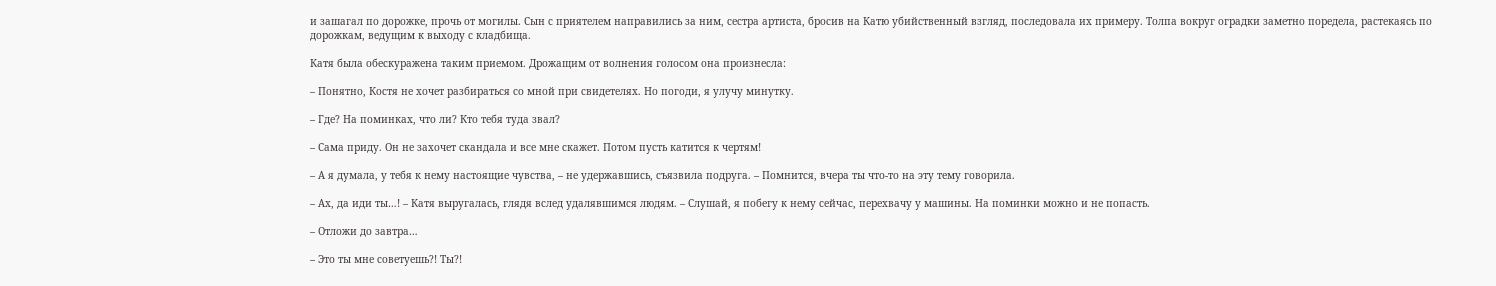и зашагал по дорожке, прочь от могилы. Сын с приятелем направились за ним, сестра артиста, бросив на Катю убийственный взгляд, последовала их примеру. Толпа вокруг оградки заметно поредела, растекаясь по дорожкам, ведущим к выходу с кладбища.

Катя была обескуражена таким приемом. Дрожащим от волнения голосом она произнесла:

– Понятно, Костя не хочет разбираться со мной при свидетелях. Но погоди, я улучу минутку.

– Где? На поминках, что ли? Кто тебя туда звал?

– Сама приду. Он не захочет скандала и все мне скажет. Потом пусть катится к чертям!

– А я думала, у тебя к нему настоящие чувства, – не удержавшись, съязвила подруга. – Помнится, вчера ты что-то на эту тему говорила.

– Ах, да иди ты…! – Катя выругалась, глядя вслед удалявшимся людям. – Слушай, я побегу к нему сейчас, перехвачу у машины. На поминки можно и не попасть.

– Отложи до завтра…

– Это ты мне советуешь?! Ты?!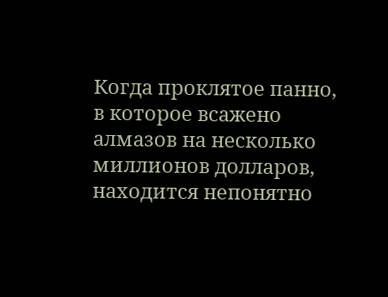Когда проклятое панно, в которое всажено алмазов на несколько миллионов долларов, находится непонятно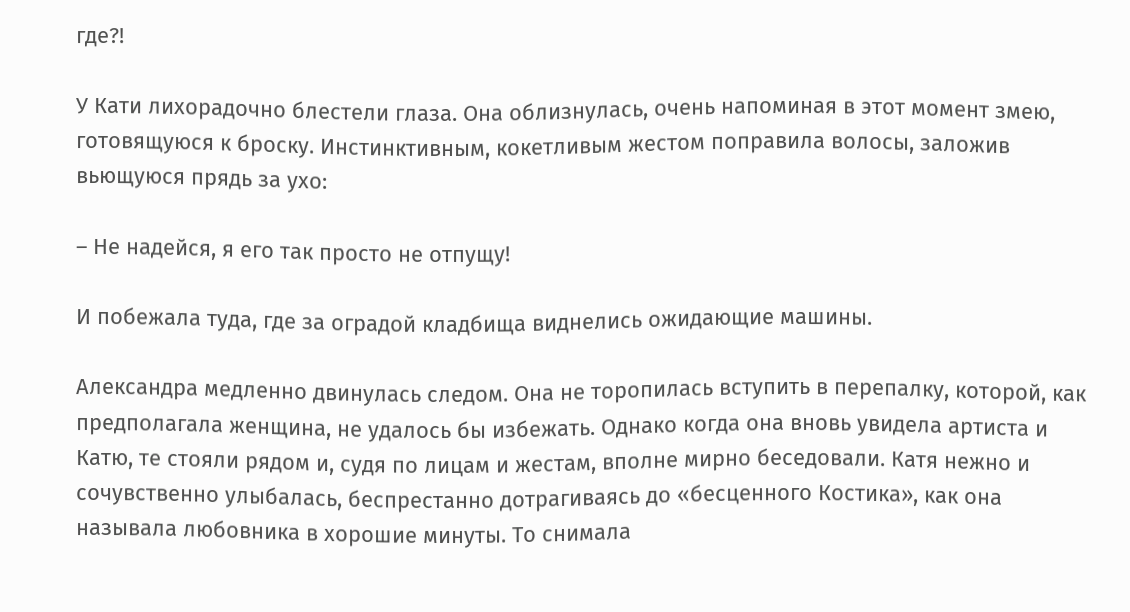где?!

У Кати лихорадочно блестели глаза. Она облизнулась, очень напоминая в этот момент змею, готовящуюся к броску. Инстинктивным, кокетливым жестом поправила волосы, заложив вьющуюся прядь за ухо:

– Не надейся, я его так просто не отпущу!

И побежала туда, где за оградой кладбища виднелись ожидающие машины.

Александра медленно двинулась следом. Она не торопилась вступить в перепалку, которой, как предполагала женщина, не удалось бы избежать. Однако когда она вновь увидела артиста и Катю, те стояли рядом и, судя по лицам и жестам, вполне мирно беседовали. Катя нежно и сочувственно улыбалась, беспрестанно дотрагиваясь до «бесценного Костика», как она называла любовника в хорошие минуты. То снимала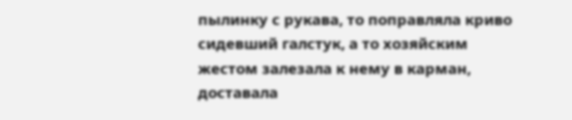пылинку с рукава, то поправляла криво сидевший галстук, а то хозяйским жестом залезала к нему в карман, доставала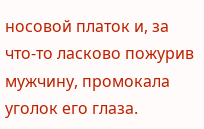носовой платок и, за что-то ласково пожурив мужчину, промокала уголок его глаза.